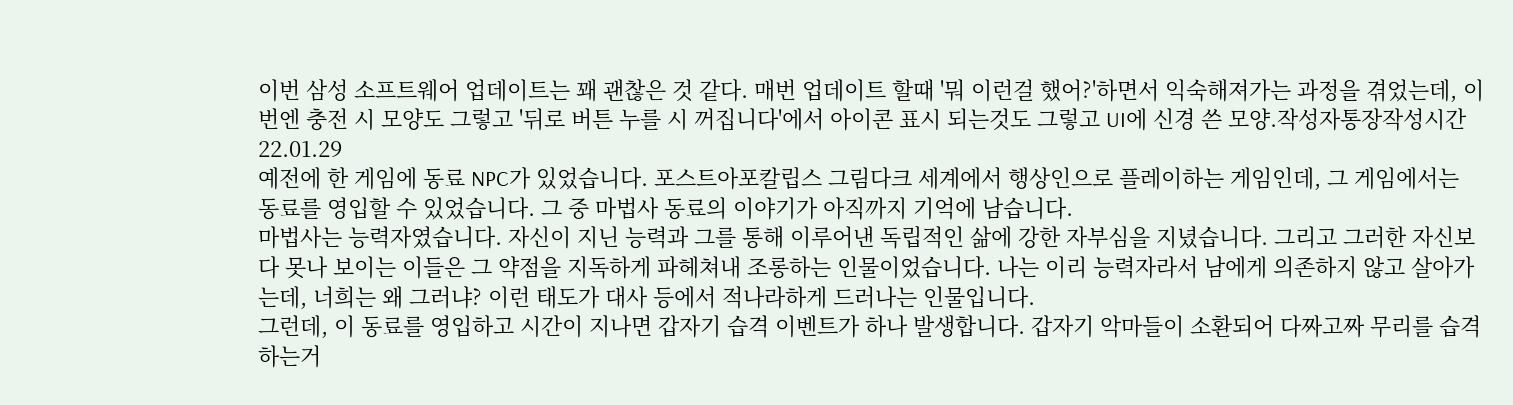이번 삼성 소프트웨어 업데이트는 꽤 괜찮은 것 같다. 매번 업데이트 할때 '뭐 이런걸 했어?'하면서 익숙해져가는 과정을 겪었는데, 이번엔 충전 시 모양도 그렇고 '뒤로 버튼 누를 시 꺼집니다'에서 아이콘 표시 되는것도 그렇고 UI에 신경 쓴 모양.작성자통장작성시간22.01.29
예전에 한 게임에 동료 NPC가 있었습니다. 포스트아포칼립스 그림다크 세계에서 행상인으로 플레이하는 게임인데, 그 게임에서는 동료를 영입할 수 있었습니다. 그 중 마법사 동료의 이야기가 아직까지 기억에 남습니다.
마법사는 능력자였습니다. 자신이 지닌 능력과 그를 통해 이루어낸 독립적인 삶에 강한 자부심을 지녔습니다. 그리고 그러한 자신보다 못나 보이는 이들은 그 약점을 지독하게 파헤쳐내 조롱하는 인물이었습니다. 나는 이리 능력자라서 남에게 의존하지 않고 살아가는데, 너희는 왜 그러냐? 이런 태도가 대사 등에서 적나라하게 드러나는 인물입니다.
그런데, 이 동료를 영입하고 시간이 지나면 갑자기 습격 이벤트가 하나 발생합니다. 갑자기 악마들이 소환되어 다짜고짜 무리를 습격하는거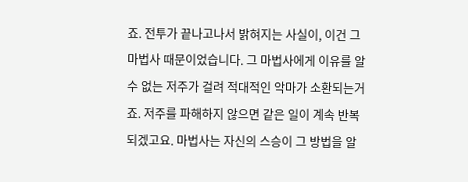죠. 전투가 끝나고나서 밝혀지는 사실이, 이건 그 마법사 때문이었습니다. 그 마법사에게 이유를 알 수 없는 저주가 걸려 적대적인 악마가 소환되는거죠. 저주를 파해하지 않으면 같은 일이 계속 반복되겠고요. 마법사는 자신의 스승이 그 방법을 알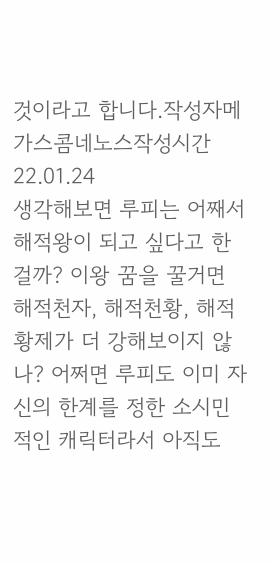것이라고 합니다.작성자메가스콤네노스작성시간22.01.24
생각해보면 루피는 어째서 해적왕이 되고 싶다고 한걸까? 이왕 꿈을 꿀거면 해적천자, 해적천황, 해적황제가 더 강해보이지 않나? 어쩌면 루피도 이미 자신의 한계를 정한 소시민적인 캐릭터라서 아직도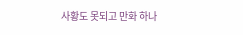사황도 못되고 만화 하나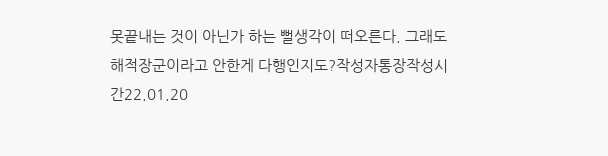못끝내는 것이 아닌가 하는 뻘생각이 떠오른다. 그래도 해적장군이라고 안한게 다행인지도?작성자통장작성시간22.01.20